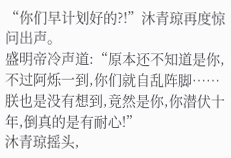“你们早计划好的?!”沐青琼再度惊问出声。
盛明帝冷声道:“原本还不知道是你,不过阿烁一到,你们就自乱阵脚……朕也是没有想到,竟然是你,你潜伏十年,倒真的是有耐心!”
沐青琼摇头,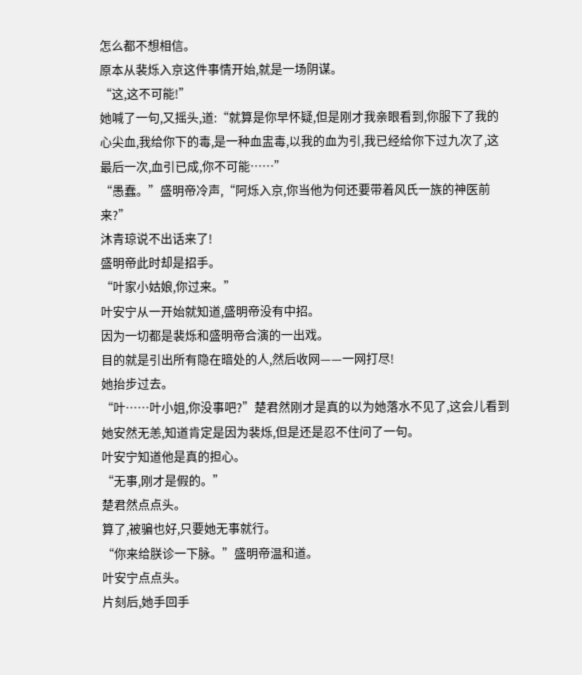怎么都不想相信。
原本从裴烁入京这件事情开始,就是一场阴谋。
“这,这不可能!”
她喊了一句,又摇头,道:“就算是你早怀疑,但是刚才我亲眼看到,你服下了我的心尖血,我给你下的毒,是一种血盅毒,以我的血为引,我已经给你下过九次了,这最后一次,血引已成,你不可能……”
“愚蠢。”盛明帝冷声,“阿烁入京,你当他为何还要带着风氏一族的神医前来?”
沐青琼说不出话来了!
盛明帝此时却是招手。
“叶家小姑娘,你过来。”
叶安宁从一开始就知道,盛明帝没有中招。
因为一切都是裴烁和盛明帝合演的一出戏。
目的就是引出所有隐在暗处的人,然后收网——一网打尽!
她抬步过去。
“叶……叶小姐,你没事吧?”楚君然刚才是真的以为她落水不见了,这会儿看到她安然无恙,知道肯定是因为裴烁,但是还是忍不住问了一句。
叶安宁知道他是真的担心。
“无事,刚才是假的。”
楚君然点点头。
算了,被骗也好,只要她无事就行。
“你来给朕诊一下脉。”盛明帝温和道。
叶安宁点点头。
片刻后,她手回手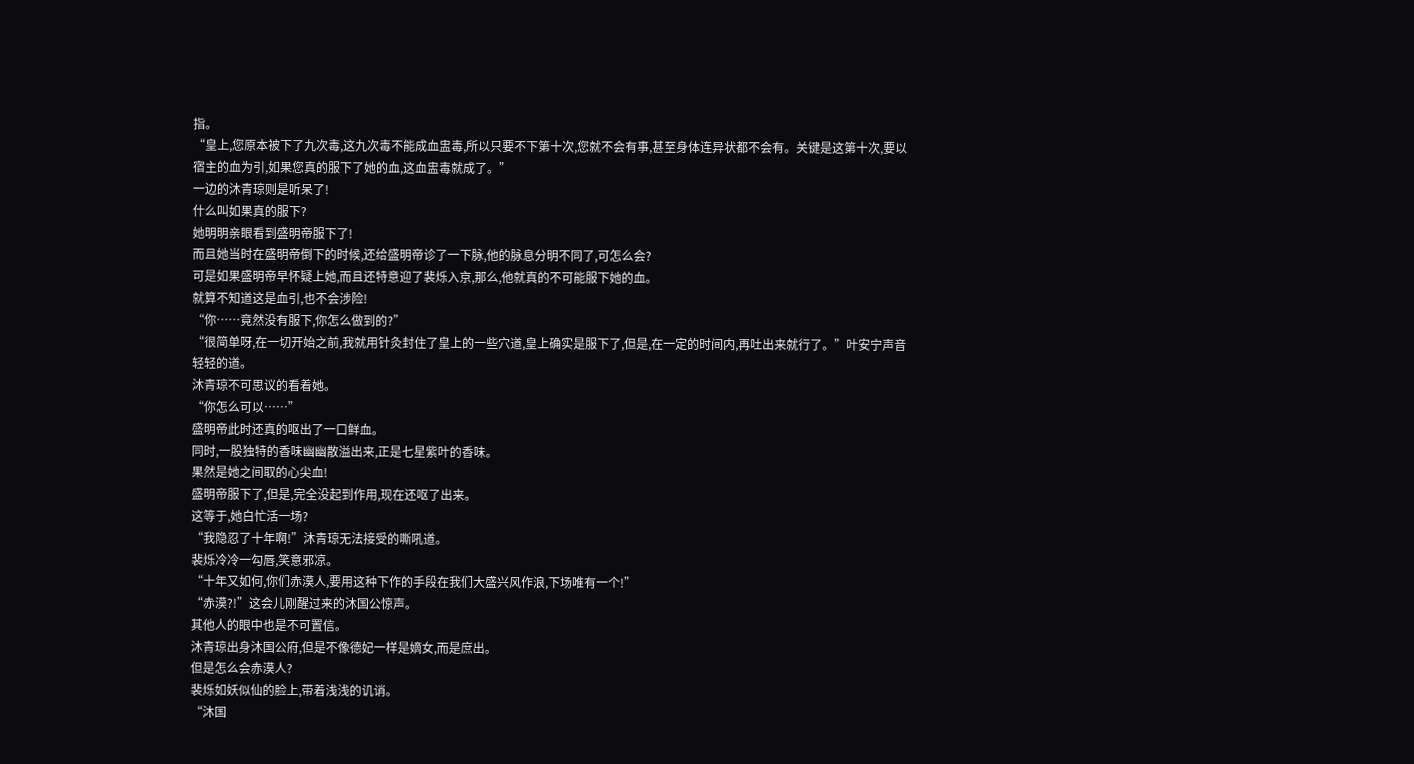指。
“皇上,您原本被下了九次毒,这九次毒不能成血盅毒,所以只要不下第十次,您就不会有事,甚至身体连异状都不会有。关键是这第十次,要以宿主的血为引,如果您真的服下了她的血,这血盅毒就成了。”
一边的沐青琼则是听呆了!
什么叫如果真的服下?
她明明亲眼看到盛明帝服下了!
而且她当时在盛明帝倒下的时候,还给盛明帝诊了一下脉,他的脉息分明不同了,可怎么会?
可是如果盛明帝早怀疑上她,而且还特意迎了裴烁入京,那么,他就真的不可能服下她的血。
就算不知道这是血引,也不会涉险!
“你……竟然没有服下,你怎么做到的?”
“很简单呀,在一切开始之前,我就用针灸封住了皇上的一些穴道,皇上确实是服下了,但是,在一定的时间内,再吐出来就行了。”叶安宁声音轻轻的道。
沐青琼不可思议的看着她。
“你怎么可以……”
盛明帝此时还真的呕出了一口鲜血。
同时,一股独特的香味幽幽散溢出来,正是七星紫叶的香味。
果然是她之间取的心尖血!
盛明帝服下了,但是,完全没起到作用,现在还呕了出来。
这等于,她白忙活一场?
“我隐忍了十年啊!”沐青琼无法接受的嘶吼道。
裴烁冷冷一勾唇,笑意邪凉。
“十年又如何,你们赤漠人,要用这种下作的手段在我们大盛兴风作浪,下场唯有一个!”
“赤漠?!”这会儿刚醒过来的沐国公惊声。
其他人的眼中也是不可置信。
沐青琼出身沐国公府,但是不像德妃一样是嫡女,而是庶出。
但是怎么会赤漠人?
裴烁如妖似仙的脸上,带着浅浅的讥诮。
“沐国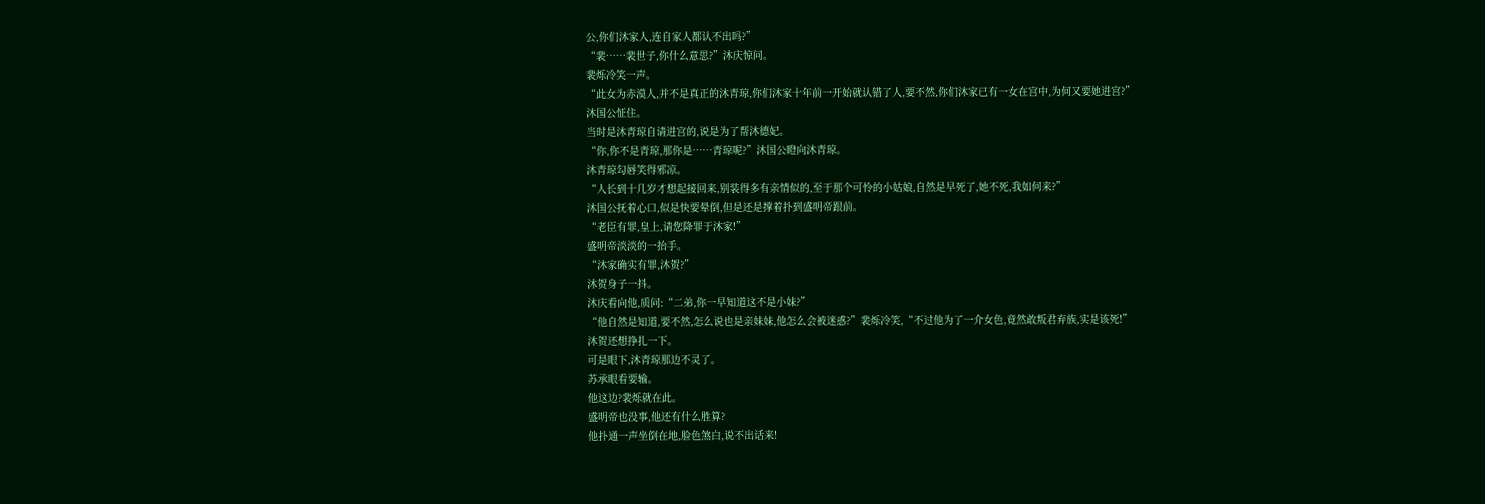公,你们沐家人,连自家人都认不出吗?”
“裴……裴世子,你什么意思?”沐庆惊问。
裴烁冷笑一声。
“此女为赤漠人,并不是真正的沐青琼,你们沐家十年前一开始就认错了人,要不然,你们沐家已有一女在宫中,为何又要她进宫?”
沐国公怔住。
当时是沐青琼自请进宫的,说是为了帮沐德妃。
“你,你不是青琼,那你是……青琼呢?”沐国公瞪向沐青琼。
沐青琼勾唇笑得邪凉。
“人长到十几岁才想起接回来,别装得多有亲情似的,至于那个可怜的小姑娘,自然是早死了,她不死,我如何来?”
沐国公抚着心口,似是快要晕倒,但是还是撑着扑到盛明帝跟前。
“老臣有罪,皇上,请您降罪于沐家!”
盛明帝淡淡的一抬手。
“沐家确实有罪,沐贺?”
沐贺身子一抖。
沐庆看向他,质问:“二弟,你一早知道这不是小妹?”
“他自然是知道,要不然,怎么说也是亲妹妹,他怎么会被迷惑?”裴烁冷笑,“不过他为了一介女色,竟然敢叛君弃族,实是该死!”
沐贺还想挣扎一下。
可是眼下,沐青琼那边不灵了。
苏承眼看要输。
他这边?裴烁就在此。
盛明帝也没事,他还有什么胜算?
他扑通一声坐倒在地,脸色煞白,说不出话来!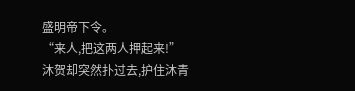盛明帝下令。
“来人,把这两人押起来!”
沐贺却突然扑过去,护住沐青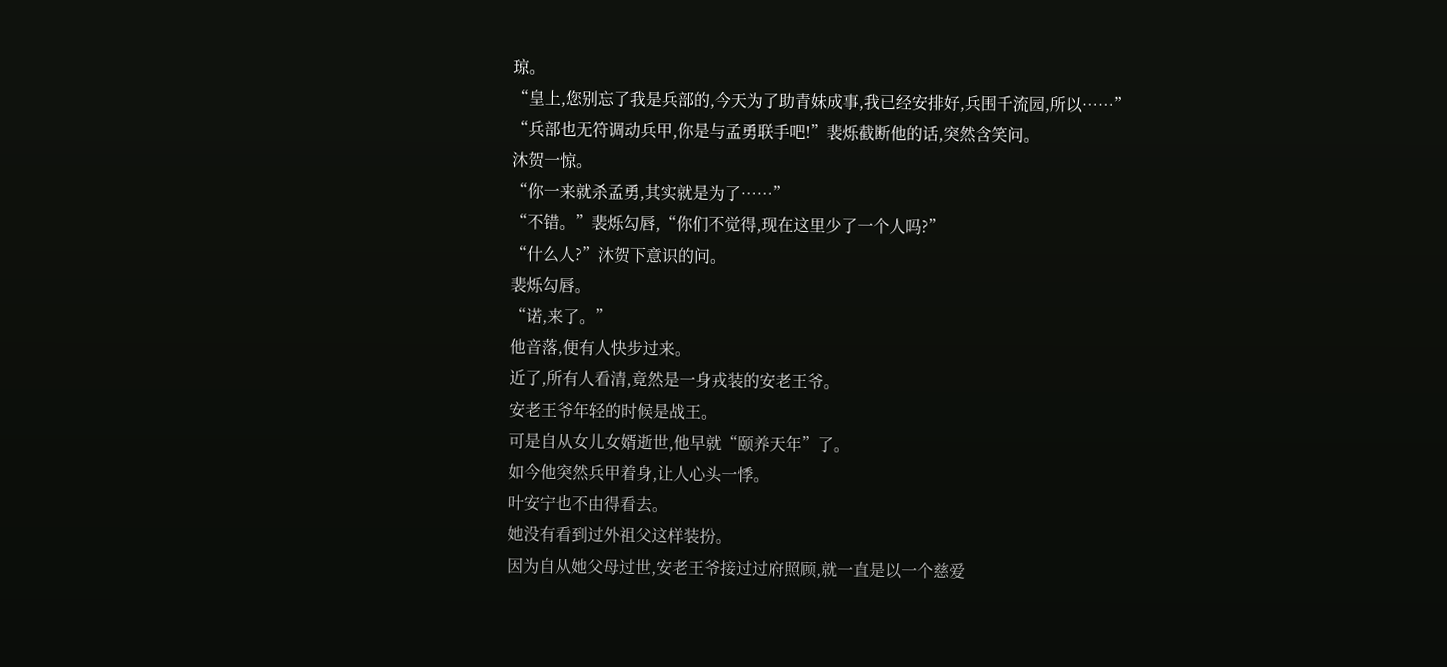琼。
“皇上,您别忘了我是兵部的,今天为了助青妹成事,我已经安排好,兵围千流园,所以……”
“兵部也无符调动兵甲,你是与孟勇联手吧!”裴烁截断他的话,突然含笑问。
沐贺一惊。
“你一来就杀孟勇,其实就是为了……”
“不错。”裴烁勾唇,“你们不觉得,现在这里少了一个人吗?”
“什么人?”沐贺下意识的问。
裴烁勾唇。
“诺,来了。”
他音落,便有人快步过来。
近了,所有人看清,竟然是一身戎装的安老王爷。
安老王爷年轻的时候是战王。
可是自从女儿女婿逝世,他早就“颐养天年”了。
如今他突然兵甲着身,让人心头一悸。
叶安宁也不由得看去。
她没有看到过外祖父这样装扮。
因为自从她父母过世,安老王爷接过过府照顾,就一直是以一个慈爱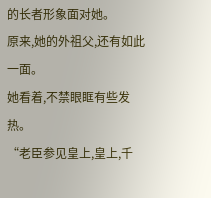的长者形象面对她。
原来,她的外祖父,还有如此一面。
她看着,不禁眼眶有些发热。
“老臣参见皇上,皇上,千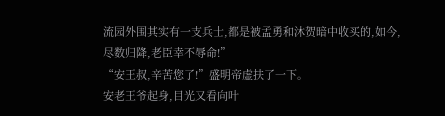流园外围其实有一支兵士,都是被孟勇和沐贺暗中收买的,如今,尽数归降,老臣幸不辱命!”
“安王叔,辛苦您了!”盛明帝虚扶了一下。
安老王爷起身,目光又看向叶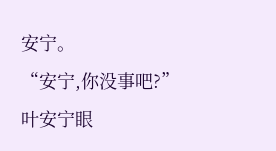安宁。
“安宁,你没事吧?”
叶安宁眼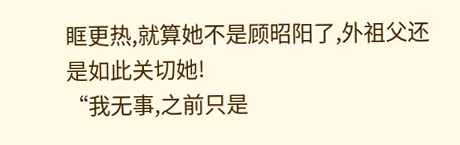眶更热,就算她不是顾昭阳了,外祖父还是如此关切她!
“我无事,之前只是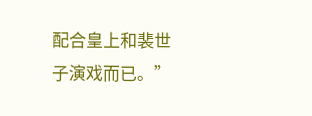配合皇上和裴世子演戏而已。”